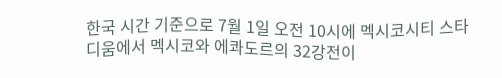한국 시간 기준으로 7월 1일 오전 10시에 멕시코시티 스타디움에서 멕시코와 에콰도르의 32강전이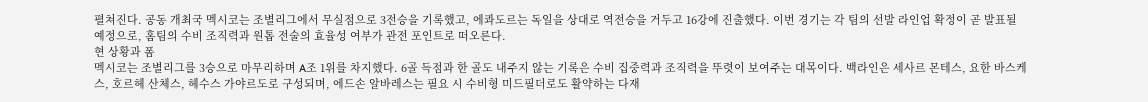펼쳐진다. 공동 개최국 멕시코는 조별리그에서 무실점으로 3전승을 기록했고, 에콰도르는 독일을 상대로 역전승을 거두고 16강에 진출했다. 이번 경기는 각 팀의 선발 라인업 확정이 곧 발표될 예정으로, 홈팀의 수비 조직력과 원톱 전술의 효율성 여부가 관전 포인트로 떠오른다.
현 상황과 폼
멕시코는 조별리그를 3승으로 마무리하며 A조 1위를 차지했다. 6골 득점과 한 골도 내주지 않는 기록은 수비 집중력과 조직력을 뚜렷이 보여주는 대목이다. 백라인은 세사르 몬테스, 요한 바스케스, 호르헤 산체스, 헤수스 가야르도로 구성되며, 에드손 알바레스는 필요 시 수비형 미드필더로도 활약하는 다재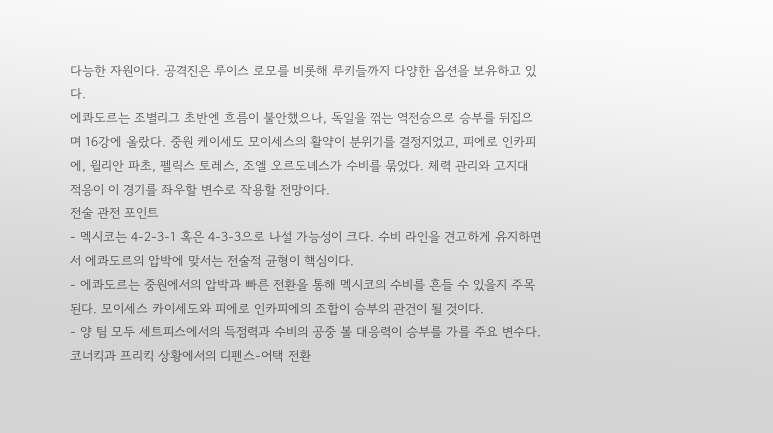다능한 자원이다. 공격진은 루이스 로모를 비롯해 루키들까지 다양한 옵션을 보유하고 있다.
에콰도르는 조별리그 초반엔 흐름이 불안했으나, 독일을 꺾는 역전승으로 승부를 뒤집으며 16강에 올랐다. 중원 케이세도 모이세스의 활약이 분위기를 결정지었고, 피에로 인카피에, 윌리안 파초, 펠릭스 토레스, 조엘 오르도녜스가 수비를 묶었다. 체력 관리와 고지대 적응이 이 경기를 좌우할 변수로 작용할 전망이다.
전술 관전 포인트
- 멕시코는 4-2-3-1 혹은 4-3-3으로 나설 가능성이 크다. 수비 라인을 견고하게 유지하면서 에콰도르의 압박에 맞서는 전술적 균형이 핵심이다.
- 에콰도르는 중원에서의 압박과 빠른 전환을 통해 멕시코의 수비를 흔들 수 있을지 주목된다. 모이세스 카이세도와 피에로 인카피에의 조합이 승부의 관건이 될 것이다.
- 양 팀 모두 세트피스에서의 득점력과 수비의 공중 볼 대응력이 승부를 가를 주요 변수다. 코너킥과 프리킥 상황에서의 디펜스-어택 전환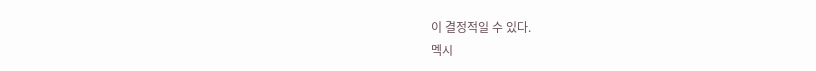이 결정적일 수 있다.
멕시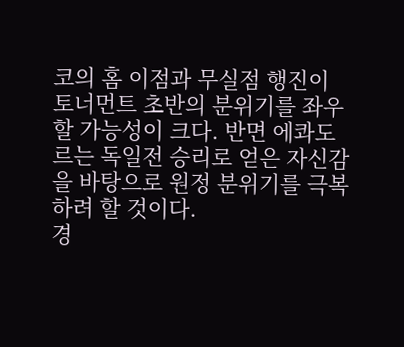코의 홈 이점과 무실점 행진이 토너먼트 초반의 분위기를 좌우할 가능성이 크다. 반면 에콰도르는 독일전 승리로 얻은 자신감을 바탕으로 원정 분위기를 극복하려 할 것이다.
경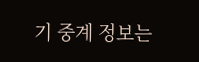기 중계 정보는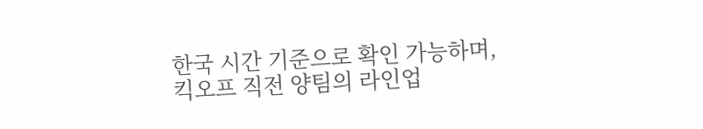한국 시간 기준으로 확인 가능하며, 킥오프 직전 양팀의 라인업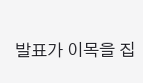발표가 이목을 집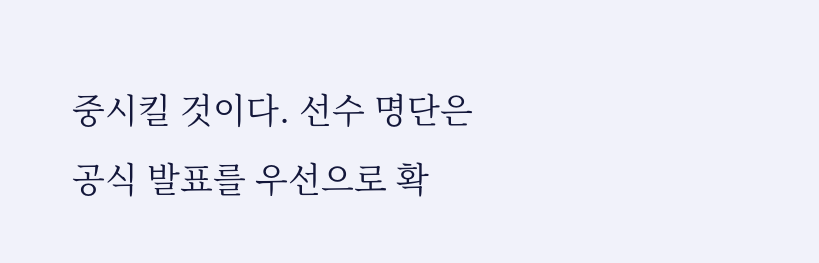중시킬 것이다. 선수 명단은 공식 발표를 우선으로 확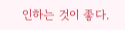인하는 것이 좋다.